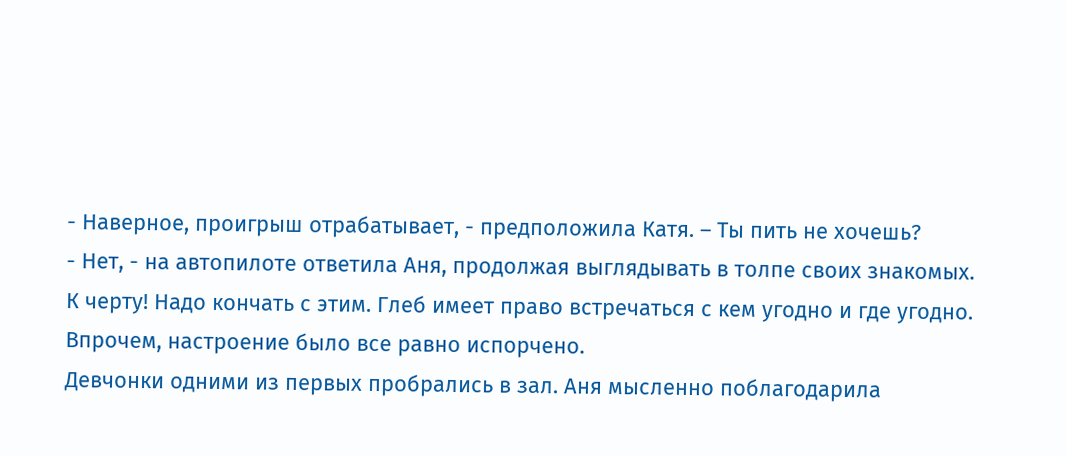- Наверное, проигрыш отрабатывает, - предположила Катя. – Ты пить не хочешь?
- Нет, - на автопилоте ответила Аня, продолжая выглядывать в толпе своих знакомых.
К черту! Надо кончать с этим. Глеб имеет право встречаться с кем угодно и где угодно. Впрочем, настроение было все равно испорчено.
Девчонки одними из первых пробрались в зал. Аня мысленно поблагодарила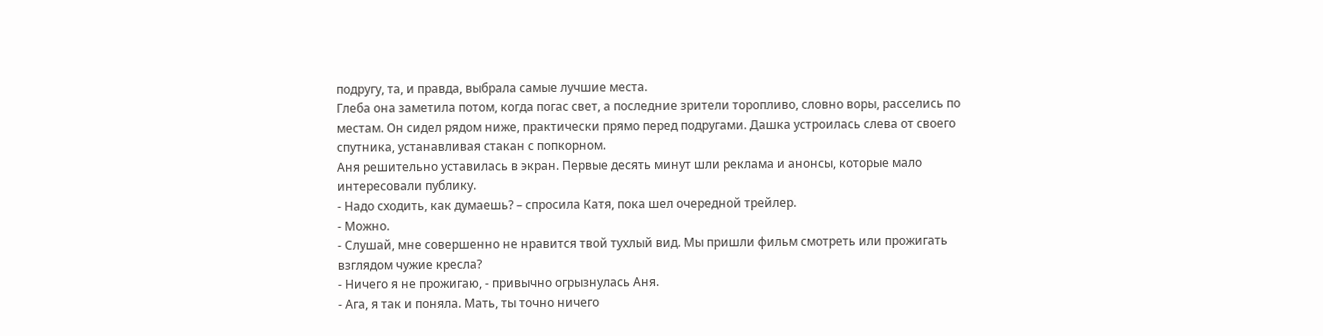подругу, та, и правда, выбрала самые лучшие места.
Глеба она заметила потом, когда погас свет, а последние зрители торопливо, словно воры, расселись по местам. Он сидел рядом ниже, практически прямо перед подругами. Дашка устроилась слева от своего спутника, устанавливая стакан с попкорном.
Аня решительно уставилась в экран. Первые десять минут шли реклама и анонсы, которые мало интересовали публику.
- Надо сходить, как думаешь? – спросила Катя, пока шел очередной трейлер.
- Можно.
- Слушай, мне совершенно не нравится твой тухлый вид. Мы пришли фильм смотреть или прожигать взглядом чужие кресла?
- Ничего я не прожигаю, - привычно огрызнулась Аня.
- Ага, я так и поняла. Мать, ты точно ничего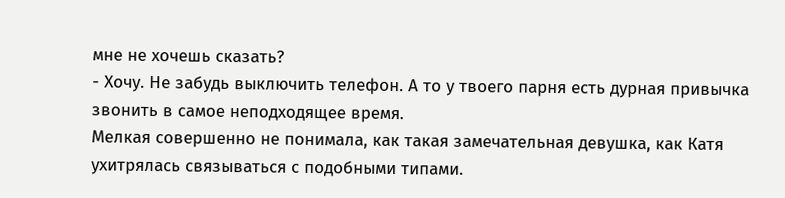мне не хочешь сказать?
- Хочу. Не забудь выключить телефон. А то у твоего парня есть дурная привычка звонить в самое неподходящее время.
Мелкая совершенно не понимала, как такая замечательная девушка, как Катя ухитрялась связываться с подобными типами.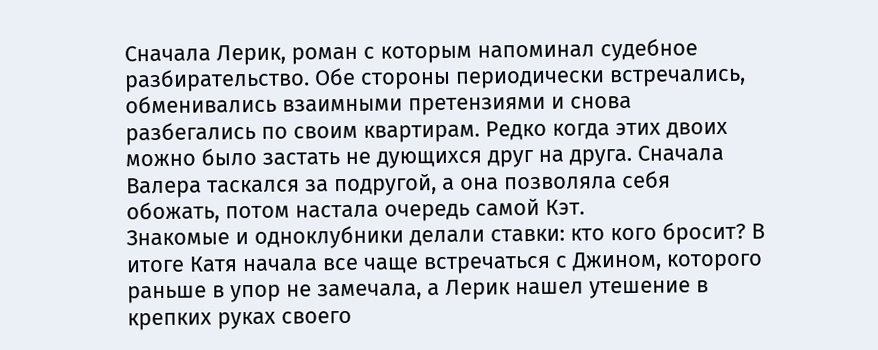Сначала Лерик, роман с которым напоминал судебное разбирательство. Обе стороны периодически встречались, обменивались взаимными претензиями и снова разбегались по своим квартирам. Редко когда этих двоих можно было застать не дующихся друг на друга. Сначала Валера таскался за подругой, а она позволяла себя обожать, потом настала очередь самой Кэт.
Знакомые и одноклубники делали ставки: кто кого бросит? В итоге Катя начала все чаще встречаться с Джином, которого раньше в упор не замечала, а Лерик нашел утешение в крепких руках своего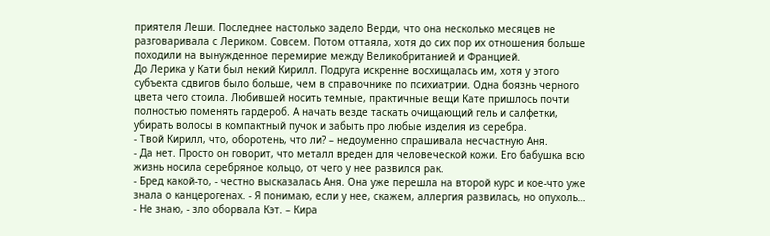приятеля Леши. Последнее настолько задело Верди, что она несколько месяцев не разговаривала с Лериком. Совсем. Потом оттаяла, хотя до сих пор их отношения больше походили на вынужденное перемирие между Великобританией и Францией.
До Лерика у Кати был некий Кирилл. Подруга искренне восхищалась им, хотя у этого субъекта сдвигов было больше, чем в справочнике по психиатрии. Одна боязнь черного цвета чего стоила. Любившей носить темные, практичные вещи Кате пришлось почти полностью поменять гардероб. А начать везде таскать очищающий гель и салфетки, убирать волосы в компактный пучок и забыть про любые изделия из серебра.
- Твой Кирилл, что, оборотень, что ли? – недоуменно спрашивала несчастную Аня.
- Да нет. Просто он говорит, что металл вреден для человеческой кожи. Его бабушка всю жизнь носила серебряное кольцо, от чего у нее развился рак.
- Бред какой-то, - честно высказалась Аня. Она уже перешла на второй курс и кое-что уже знала о канцерогенах. - Я понимаю, если у нее, скажем, аллергия развилась, но опухоль…
- Не знаю, - зло оборвала Кэт. – Кира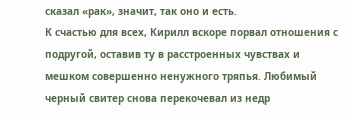сказал «рак», значит, так оно и есть.
К счастью для всех, Кирилл вскоре порвал отношения с подругой, оставив ту в расстроенных чувствах и мешком совершенно ненужного тряпья. Любимый черный свитер снова перекочевал из недр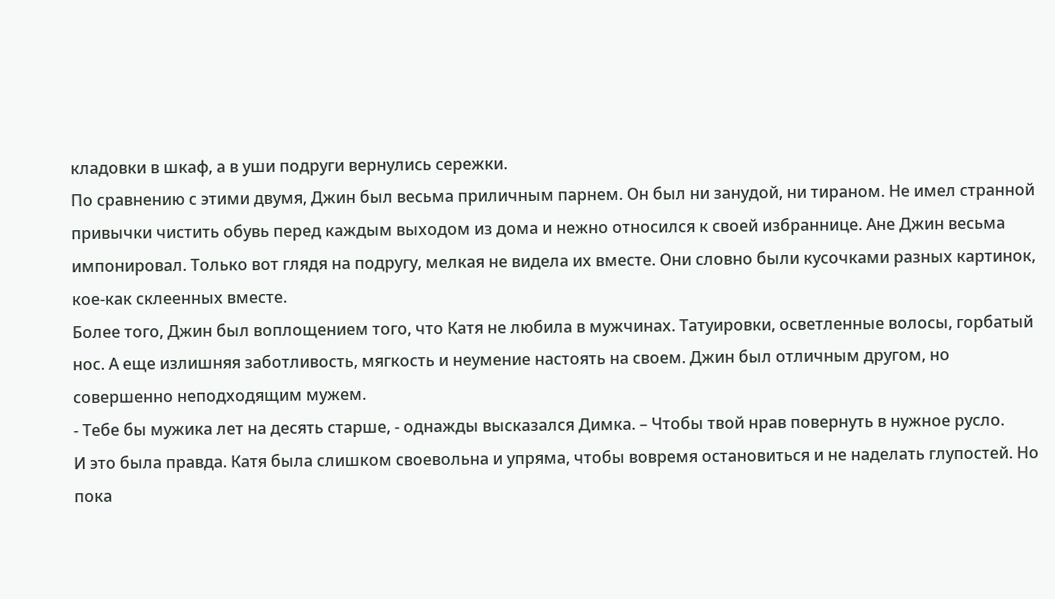кладовки в шкаф, а в уши подруги вернулись сережки.
По сравнению с этими двумя, Джин был весьма приличным парнем. Он был ни занудой, ни тираном. Не имел странной привычки чистить обувь перед каждым выходом из дома и нежно относился к своей избраннице. Ане Джин весьма импонировал. Только вот глядя на подругу, мелкая не видела их вместе. Они словно были кусочками разных картинок, кое-как склеенных вместе.
Более того, Джин был воплощением того, что Катя не любила в мужчинах. Татуировки, осветленные волосы, горбатый нос. А еще излишняя заботливость, мягкость и неумение настоять на своем. Джин был отличным другом, но совершенно неподходящим мужем.
- Тебе бы мужика лет на десять старше, - однажды высказался Димка. – Чтобы твой нрав повернуть в нужное русло.
И это была правда. Катя была слишком своевольна и упряма, чтобы вовремя остановиться и не наделать глупостей. Но пока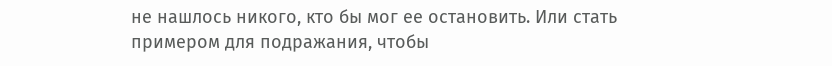не нашлось никого, кто бы мог ее остановить. Или стать примером для подражания, чтобы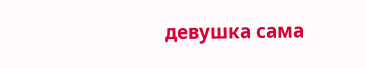девушка сама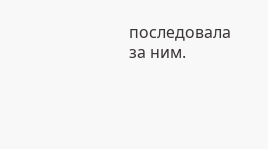последовала за ним.